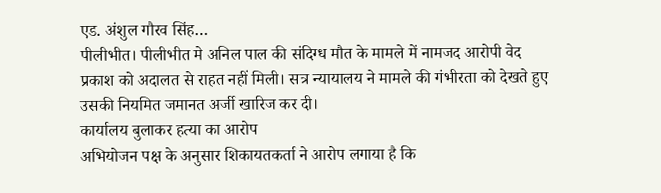एड. अंशुल गौरव सिंह…
पीलीभीत। पीलीभीत मे अनिल पाल की संदिग्ध मौत के मामले में नामजद आरोपी वेद प्रकाश को अदालत से राहत नहीं मिली। सत्र न्यायालय ने मामले की गंभीरता को देखते हुए उसकी नियमित जमानत अर्जी खारिज कर दी।
कार्यालय बुलाकर हत्या का आरोप
अभियोजन पक्ष के अनुसार शिकायतकर्ता ने आरोप लगाया है कि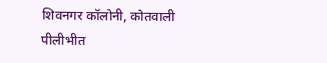शिवनगर कॉलोनी, कोतवाली पीलीभीत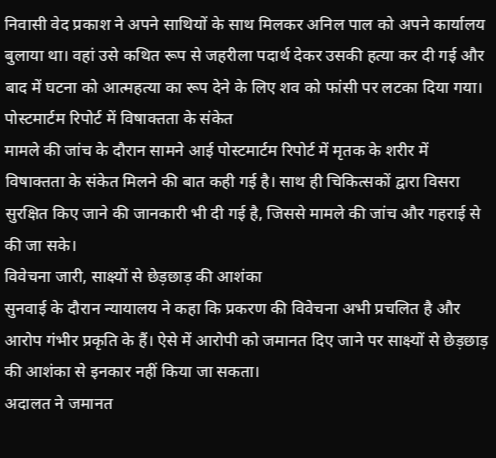निवासी वेद प्रकाश ने अपने साथियों के साथ मिलकर अनिल पाल को अपने कार्यालय बुलाया था। वहां उसे कथित रूप से जहरीला पदार्थ देकर उसकी हत्या कर दी गई और बाद में घटना को आत्महत्या का रूप देने के लिए शव को फांसी पर लटका दिया गया।
पोस्टमार्टम रिपोर्ट में विषाक्तता के संकेत
मामले की जांच के दौरान सामने आई पोस्टमार्टम रिपोर्ट में मृतक के शरीर में विषाक्तता के संकेत मिलने की बात कही गई है। साथ ही चिकित्सकों द्वारा विसरा सुरक्षित किए जाने की जानकारी भी दी गई है, जिससे मामले की जांच और गहराई से की जा सके।
विवेचना जारी, साक्ष्यों से छेड़छाड़ की आशंका
सुनवाई के दौरान न्यायालय ने कहा कि प्रकरण की विवेचना अभी प्रचलित है और आरोप गंभीर प्रकृति के हैं। ऐसे में आरोपी को जमानत दिए जाने पर साक्ष्यों से छेड़छाड़ की आशंका से इनकार नहीं किया जा सकता।
अदालत ने जमानत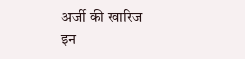अर्जी की खारिज
इन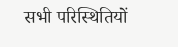सभी परिस्थितियों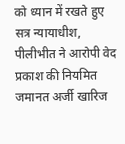को ध्यान में रखते हुए सत्र न्यायाधीश, पीलीभीत ने आरोपी वेद प्रकाश की नियमित जमानत अर्जी खारिज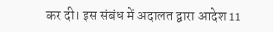कर दी। इस संबंध में अदालत द्वारा आदेश 11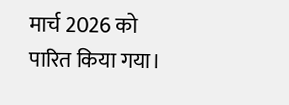मार्च 2026 को पारित किया गया।